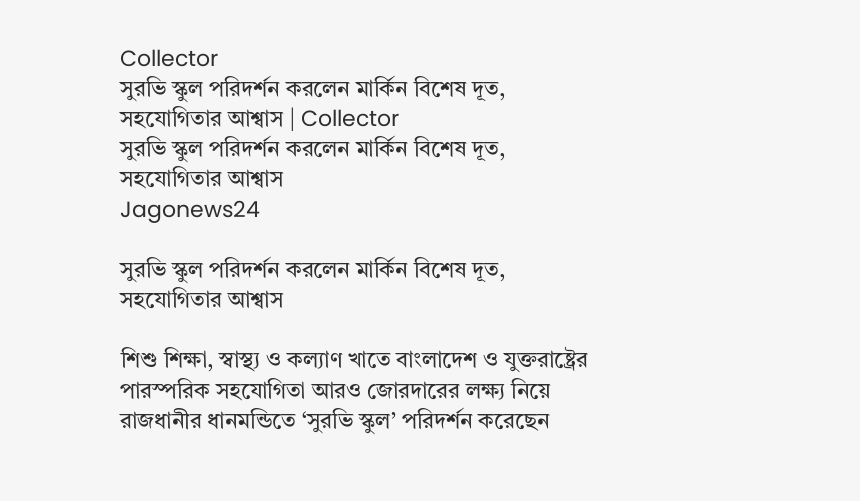Collector
সুরভি স্কুল পরিদর্শন করলেন মার্কিন বিশেষ দূত, সহযোগিতার আশ্বাস | Collector
সুরভি স্কুল পরিদর্শন করলেন মার্কিন বিশেষ দূত, সহযোগিতার আশ্বাস
Jagonews24

সুরভি স্কুল পরিদর্শন করলেন মার্কিন বিশেষ দূত, সহযোগিতার আশ্বাস

শিশু শিক্ষা, স্বাস্থ্য ও কল্যাণ খাতে বাংলাদেশ ও যুক্তরাষ্ট্রের পারস্পরিক সহযোগিতা আরও জোরদারের লক্ষ্য নিয়ে রাজধানীর ধানমন্ডিতে ‘সুরভি স্কুল’ পরিদর্শন করেছেন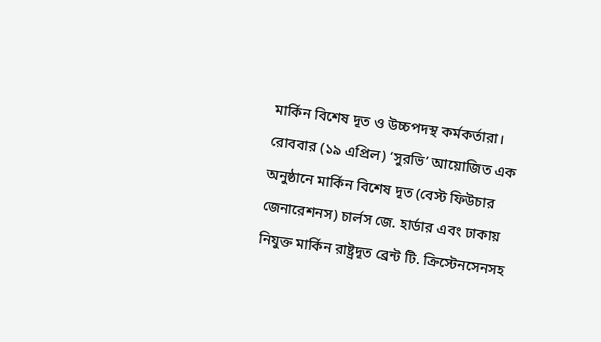মার্কিন বিশেষ দূত ও উচ্চপদস্থ কর্মকর্তারা। রোববার (১৯ এপ্রিল) ‘সুরভি’ আয়োজিত এক অনুষ্ঠানে মার্কিন বিশেষ দূত (বেস্ট ফিউচার জেনারেশনস) চার্লস জে. হার্ডার এবং ঢাকায় নিযুক্ত মার্কিন রাষ্ট্রদূত ব্রেন্ট টি. ক্রিস্টেনসেনসহ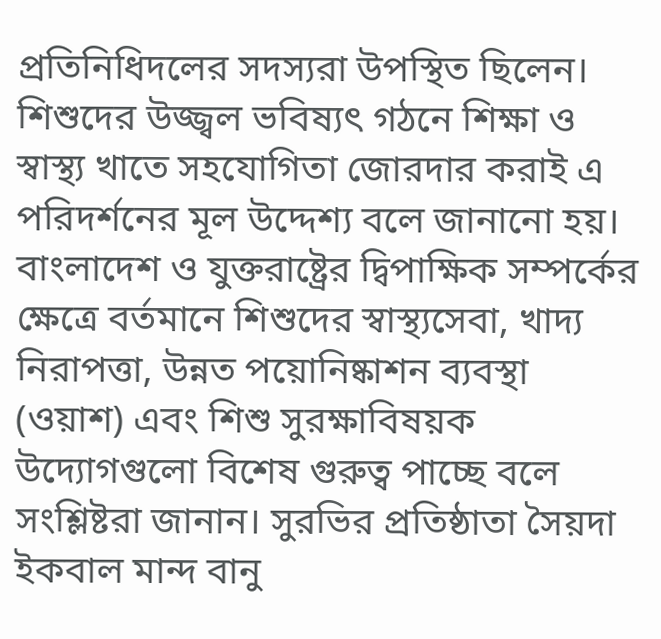প্রতিনিধিদলের সদস্যরা উপস্থিত ছিলেন। শিশুদের উজ্জ্বল ভবিষ্যৎ গঠনে শিক্ষা ও স্বাস্থ্য খাতে সহযোগিতা জোরদার করাই এ পরিদর্শনের মূল উদ্দেশ্য বলে জানানো হয়। বাংলাদেশ ও যুক্তরাষ্ট্রের দ্বিপাক্ষিক সম্পর্কের ক্ষেত্রে বর্তমানে শিশুদের স্বাস্থ্যসেবা, খাদ্য নিরাপত্তা, উন্নত পয়োনিষ্কাশন ব্যবস্থা (ওয়াশ) এবং শিশু সুরক্ষাবিষয়ক উদ্যোগগুলো বিশেষ গুরুত্ব পাচ্ছে বলে সংশ্লিষ্টরা জানান। সুরভির প্রতিষ্ঠাতা সৈয়দা ইকবাল মান্দ বানু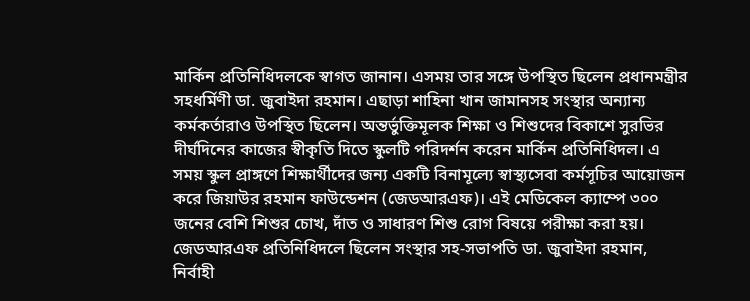মার্কিন প্রতিনিধিদলকে স্বাগত জানান। এসময় তার সঙ্গে উপস্থিত ছিলেন প্রধানমন্ত্রীর সহধর্মিণী ডা. জুবাইদা রহমান। এছাড়া শাহিনা খান জামানসহ সংস্থার অন্যান্য কর্মকর্তারাও উপস্থিত ছিলেন। অন্তর্ভুক্তিমূলক শিক্ষা ও শিশুদের বিকাশে সুরভির দীর্ঘদিনের কাজের স্বীকৃতি দিতে স্কুলটি পরিদর্শন করেন মার্কিন প্রতিনিধিদল। এ সময় স্কুল প্রাঙ্গণে শিক্ষার্থীদের জন্য একটি বিনামূল্যে স্বাস্থ্যসেবা কর্মসূচির আয়োজন করে জিয়াউর রহমান ফাউন্ডেশন (জেডআরএফ)। এই মেডিকেল ক্যাম্পে ৩০০ জনের বেশি শিশুর চোখ, দাঁত ও সাধারণ শিশু রোগ বিষয়ে পরীক্ষা করা হয়। জেডআরএফ প্রতিনিধিদলে ছিলেন সংস্থার সহ-সভাপতি ডা. জুবাইদা রহমান, নির্বাহী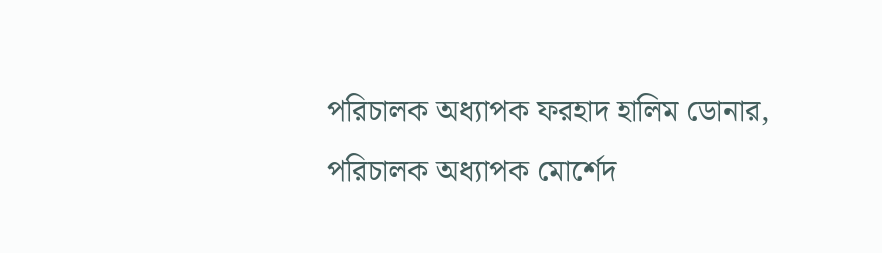পরিচালক অধ্যাপক ফরহাদ হালিম ডোনার, পরিচালক অধ্যাপক মোর্শেদ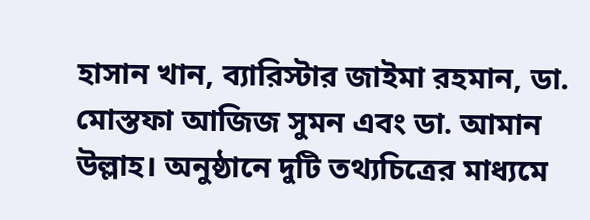হাসান খান, ব্যারিস্টার জাইমা রহমান, ডা. মোস্তফা আজিজ সুমন এবং ডা. আমান উল্লাহ। অনুষ্ঠানে দুটি তথ্যচিত্রের মাধ্যমে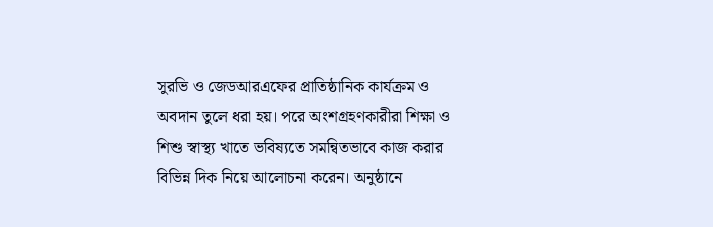সুরভি ও জেডআরএফের প্রাতিষ্ঠানিক কার্যক্রম ও অবদান তুলে ধরা হয়। পরে অংশগ্রহণকারীরা শিক্ষা ও শিশু স্বাস্থ্য খাতে ভবিষ্যতে সমন্বিতভাবে কাজ করার বিভিন্ন দিক নিয়ে আলোচনা করেন। অনুষ্ঠানে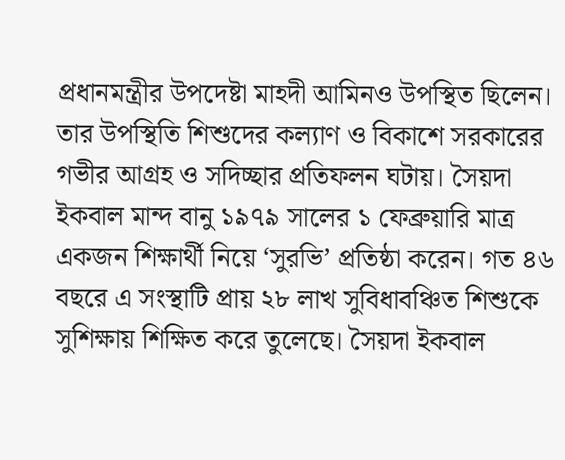প্রধানমন্ত্রীর উপদেষ্টা মাহদী আমিনও উপস্থিত ছিলেন। তার উপস্থিতি শিশুদের কল্যাণ ও বিকাশে সরকারের গভীর আগ্রহ ও সদিচ্ছার প্রতিফলন ঘটায়। সৈয়দা ইকবাল মান্দ বানু ১৯৭৯ সালের ১ ফেব্রুয়ারি মাত্র একজন শিক্ষার্থী নিয়ে ‘সুরভি’ প্রতিষ্ঠা করেন। গত ৪৬ বছরে এ সংস্থাটি প্রায় ২৮ লাখ সুবিধাবঞ্চিত শিশুকে সুশিক্ষায় শিক্ষিত করে তুলেছে। সৈয়দা ইকবাল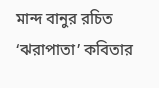মান্দ বানুর রচিত ‘ঝরাপাতা’ কবিতার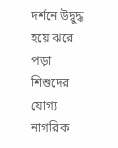দর্শনে উদ্বুদ্ধ হয়ে ঝরে পড়া শিশুদের যোগ্য নাগরিক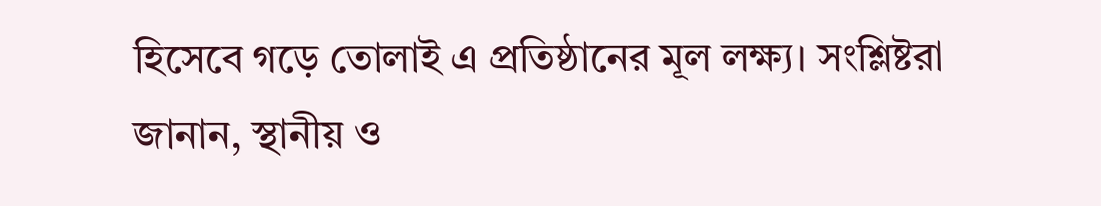হিসেবে গড়ে তোলাই এ প্রতিষ্ঠানের মূল লক্ষ্য। সংশ্লিষ্টরা জানান, স্থানীয় ও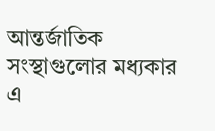আন্তর্জাতিক সংস্থাগুলোর মধ্যকার এ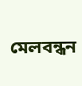মেলবন্ধন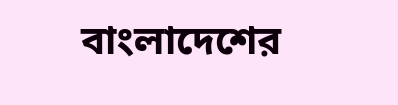বাংলাদেশের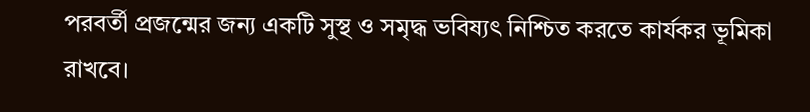পরবর্তী প্রজন্মের জন্য একটি সুস্থ ও সমৃদ্ধ ভবিষ্যৎ নিশ্চিত করতে কার্যকর ভূমিকা রাখবে।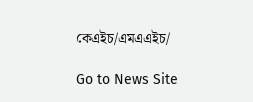কেএইচ/এমএএইচ/

Go to News Site